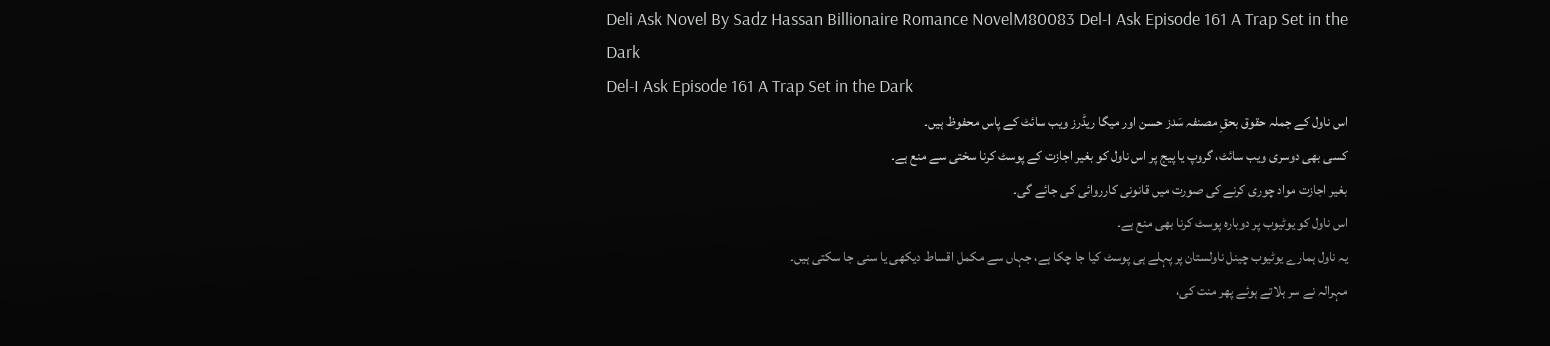Deli Ask Novel By Sadz Hassan Billionaire Romance NovelM80083 Del-I Ask Episode 161 A Trap Set in the Dark
Del-I Ask Episode 161 A Trap Set in the Dark
اس ناول کے جملہ حقوق بحقِ مصنفہ سَدز حسن اور میگا ریڈرز ویب سائٹ کے پاس محفوظ ہیں۔
کسی بھی دوسری ویب سائٹ، گروپ یا پیج پر اس ناول کو بغیر اجازت کے پوسٹ کرنا سختی سے منع ہے۔
بغیر اجازت مواد چوری کرنے کی صورت میں قانونی کارروائی کی جائے گی۔
اس ناول کو یوٹیوب پر دوبارہ پوسٹ کرنا بھی منع ہے۔
یہ ناول ہمارے یوٹیوب چینل ناولستان پر پہلے ہی پوسٹ کیا جا چکا ہے، جہاں سے مکمل اقساط دیکھی یا سنی جا سکتی ہیں۔
مہرالہ نے سر ہلاتے ہوئے پھر منت کی،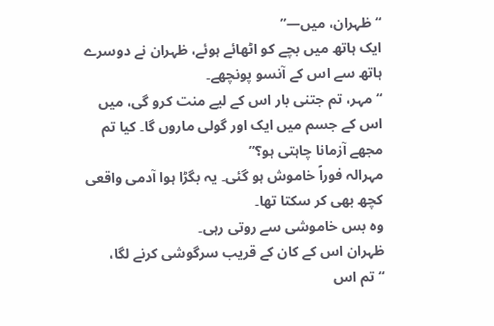“ظہران، میں—”
ایک ہاتھ میں بچے کو اٹھائے ہوئے، ظہران نے دوسرے ہاتھ سے اس کے آنسو پونچھے۔
“مہر، تم جتنی بار اس کے لیے منت کرو گی، میں اس کے جسم میں ایک اور گولی ماروں گا۔ کیا تم مجھے آزمانا چاہتی ہو؟”
مہرالہ فوراً خاموش ہو گئی۔ یہ بگڑا ہوا آدمی واقعی کچھ بھی کر سکتا تھا۔
وہ بس خاموشی سے روتی رہی۔
ظہران اس کے کان کے قریب سرگوشی کرنے لگا،
“تم اس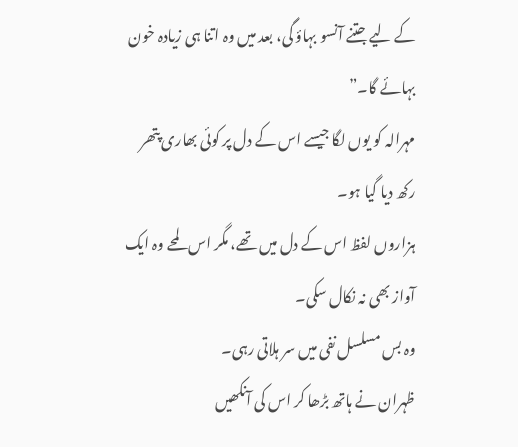کے لیے جتنے آنسو بہاؤ گی، بعد میں وہ اتنا ہی زیادہ خون بہائے گا۔”
مہرالہ کو یوں لگا جیسے اس کے دل پر کوئی بھاری پتھر رکھ دیا گیا ہو۔
ہزاروں لفظ اس کے دل میں تھے، مگر اس لمحے وہ ایک آواز بھی نہ نکال سکی۔
وہ بس مسلسل نفی میں سر ہلاتی رہی۔
ظہران نے ہاتھ بڑھا کر اس کی آنکھیں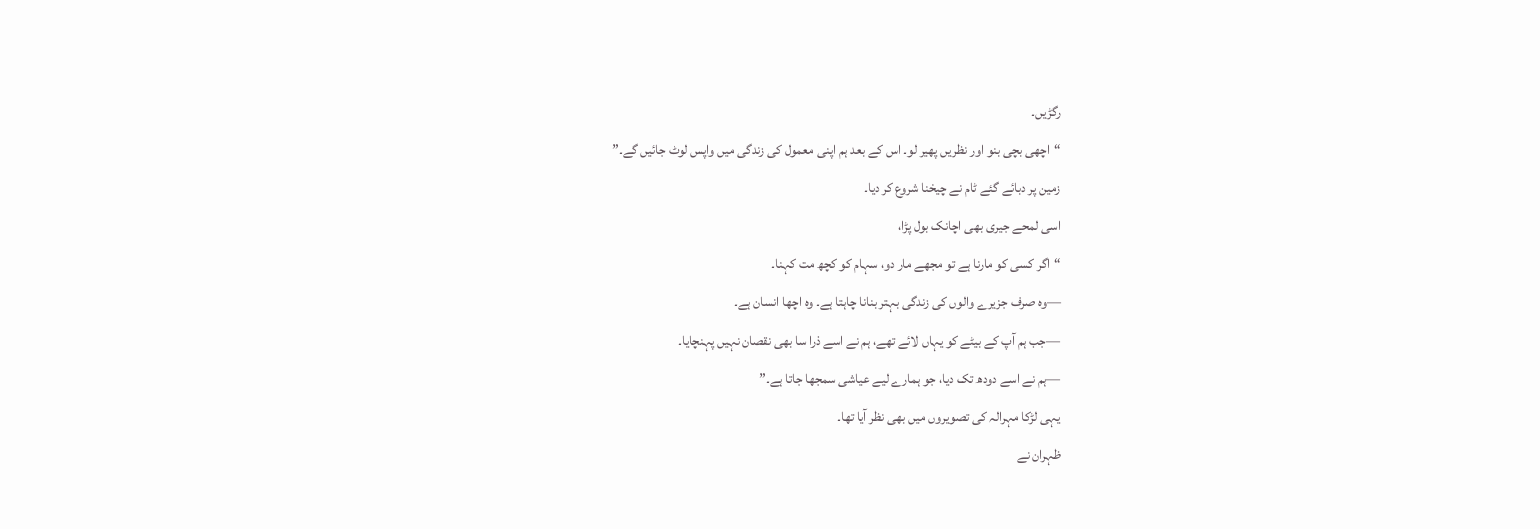رگڑیں۔
“اچھی بچی بنو اور نظریں پھیر لو۔ اس کے بعد ہم اپنی معمول کی زندگی میں واپس لوٹ جائیں گے۔”
زمین پر دبائے گئے ٹام نے چیخنا شروع کر دیا۔
اسی لمحے جیری بھی اچانک بول پڑا،
“اگر کسی کو مارنا ہے تو مجھے مار دو، سہام کو کچھ مت کہنا۔
—وہ صرف جزیرے والوں کی زندگی بہتر بنانا چاہتا ہے۔ وہ اچھا انسان ہے۔
—جب ہم آپ کے بیٹے کو یہاں لائے تھے، ہم نے اسے ذرا سا بھی نقصان نہیں پہنچایا۔
—ہم نے اسے دودھ تک دیا، جو ہمارے لیے عیاشی سمجھا جاتا ہے۔”
یہی لڑکا مہرالہ کی تصویروں میں بھی نظر آیا تھا۔
ظہران نے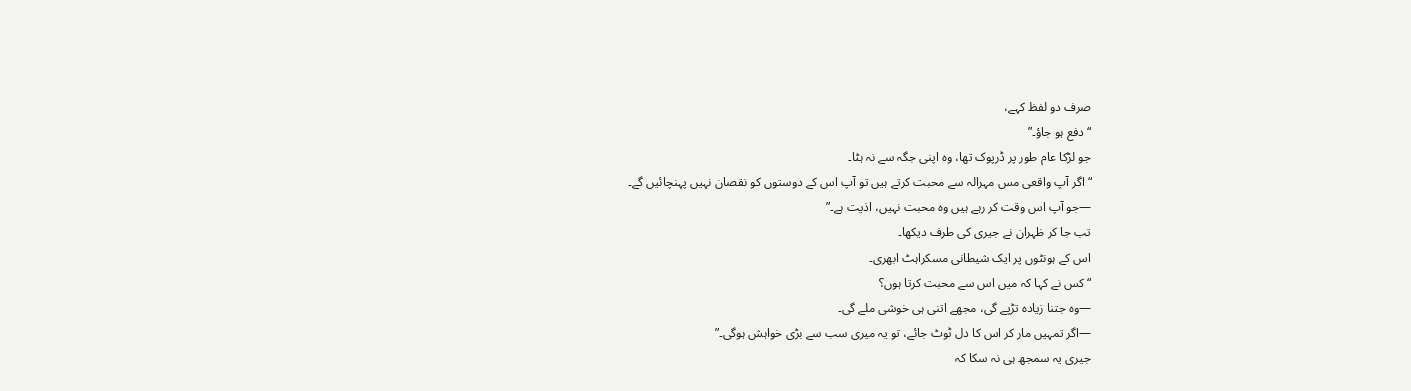صرف دو لفظ کہے،
“دفع ہو جاؤ۔”
جو لڑکا عام طور پر ڈرپوک تھا، وہ اپنی جگہ سے نہ ہٹا۔
“اگر آپ واقعی مس مہرالہ سے محبت کرتے ہیں تو آپ اس کے دوستوں کو نقصان نہیں پہنچائیں گے۔
—جو آپ اس وقت کر رہے ہیں وہ محبت نہیں، اذیت ہے۔”
تب جا کر ظہران نے جیری کی طرف دیکھا۔
اس کے ہونٹوں پر ایک شیطانی مسکراہٹ ابھری۔
“کس نے کہا کہ میں اس سے محبت کرتا ہوں؟
—وہ جتنا زیادہ تڑپے گی، مجھے اتنی ہی خوشی ملے گی۔
—اگر تمہیں مار کر اس کا دل ٹوٹ جائے، تو یہ میری سب سے بڑی خواہش ہوگی۔”
جیری یہ سمجھ ہی نہ سکا کہ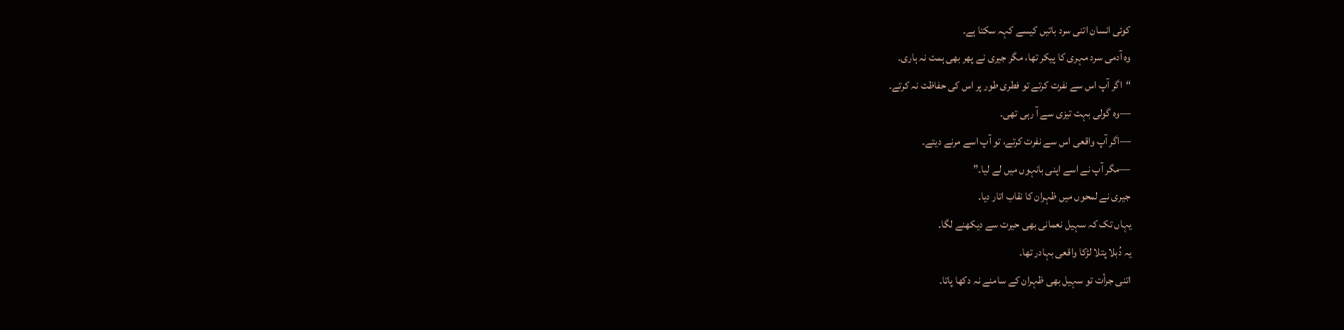کوئی انسان اتنی سرد باتیں کیسے کہہ سکتا ہے۔
وہ آدمی سرد مہری کا پیکر تھا، مگر جیری نے پھر بھی ہمت نہ ہاری۔
“اگر آپ اس سے نفرت کرتے تو فطری طور پر اس کی حفاظت نہ کرتے۔
—وہ گولی بہت تیزی سے آ رہی تھی۔
—اگر آپ واقعی اس سے نفرت کرتے، تو آپ اسے مرنے دیتے۔
—مگر آپ نے اسے اپنی بانہوں میں لے لیا۔”
جیری نے لمحوں میں ظہران کا نقاب اتار دیا۔
یہاں تک کہ سہیل نعمانی بھی حیرت سے دیکھنے لگا۔
یہ دُبلا پتلا لڑکا واقعی بہادر تھا۔
اتنی جرأت تو سہیل بھی ظہران کے سامنے نہ دکھا پاتا۔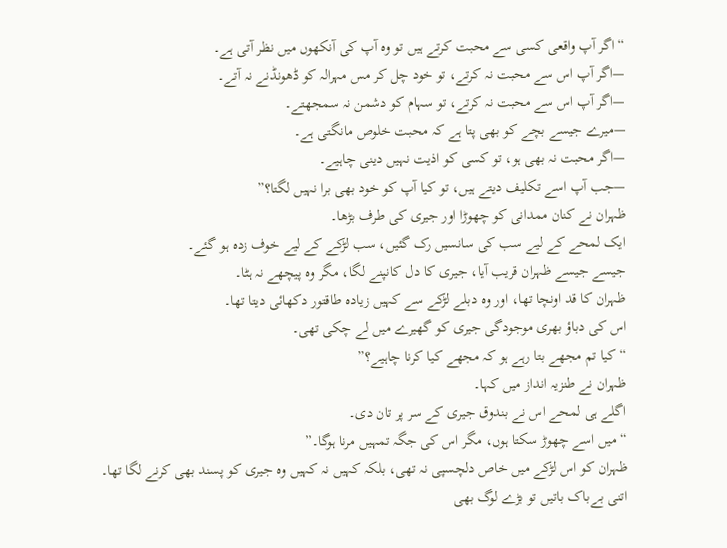“اگر آپ واقعی کسی سے محبت کرتے ہیں تو وہ آپ کی آنکھوں میں نظر آتی ہے۔
—اگر آپ اس سے محبت نہ کرتے، تو خود چل کر مس مہرالہ کو ڈھونڈنے نہ آتے۔
—اگر آپ اس سے محبت نہ کرتے، تو سہام کو دشمن نہ سمجھتے۔
—میرے جیسے بچے کو بھی پتا ہے کہ محبت خلوص مانگتی ہے۔
—اگر محبت نہ بھی ہو، تو کسی کو اذیت نہیں دینی چاہیے۔
—جب آپ اسے تکلیف دیتے ہیں، تو کیا آپ کو خود بھی برا نہیں لگتا؟”
ظہران نے کنان ممدانی کو چھوڑا اور جیری کی طرف بڑھا۔
ایک لمحے کے لیے سب کی سانسیں رک گئیں، سب لڑکے کے لیے خوف زدہ ہو گئے۔
جیسے جیسے ظہران قریب آیا، جیری کا دل کانپنے لگا، مگر وہ پیچھے نہ ہٹا۔
ظہران کا قد اونچا تھا، اور وہ دبلے لڑکے سے کہیں زیادہ طاقتور دکھائی دیتا تھا۔
اس کی دباؤ بھری موجودگی جیری کو گھیرے میں لے چکی تھی۔
“کیا تم مجھے بتا رہے ہو کہ مجھے کیا کرنا چاہیے؟”
ظہران نے طنزیہ انداز میں کہا۔
اگلے ہی لمحے اس نے بندوق جیری کے سر پر تان دی۔
“میں اسے چھوڑ سکتا ہوں، مگر اس کی جگہ تمہیں مرنا ہوگا۔”
ظہران کو اس لڑکے میں خاص دلچسپی نہ تھی، بلکہ کہیں نہ کہیں وہ جیری کو پسند بھی کرنے لگا تھا۔
اتنی بےباک باتیں تو بڑے لوگ بھی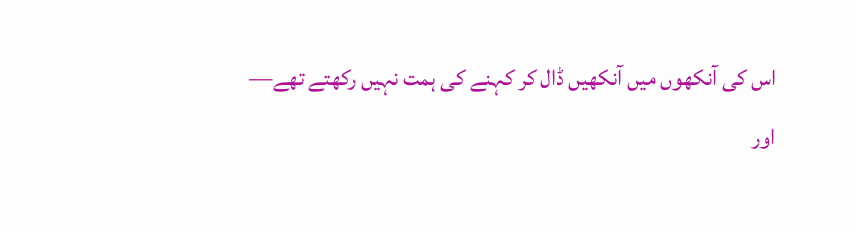اس کی آنکھوں میں آنکھیں ڈال کر کہنے کی ہمت نہیں رکھتے تھے—
اور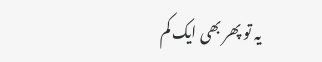یہ تو پھر بھی ایک کم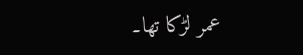عمر لڑکا تھا۔